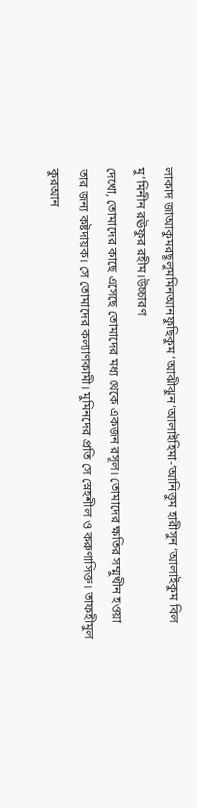লাকাদ জাআকুমরছূলুমমিনআনফুছিকুম ‘আঝীঝুন‘আলাইহিমা-‘আনিত্তুম হারীসুন ‘আলাইকুম বিল মু’মিনীন রঊফুর রহীম।উচ্চারণ
দেখো, তোমাদের কাছে এসেছে তোমাদের মধ্য থেকে একজন রসূল। তোমাদের ক্ষতির সম্মুখীন হওয়া তার জন্য কষ্টদায়ক। সে তোমাদের কল্যাণকামী। মুমিনদের প্রতি সে স্নেহশীল ও করুণাসিক্ত। তাফহীমুল কুরআন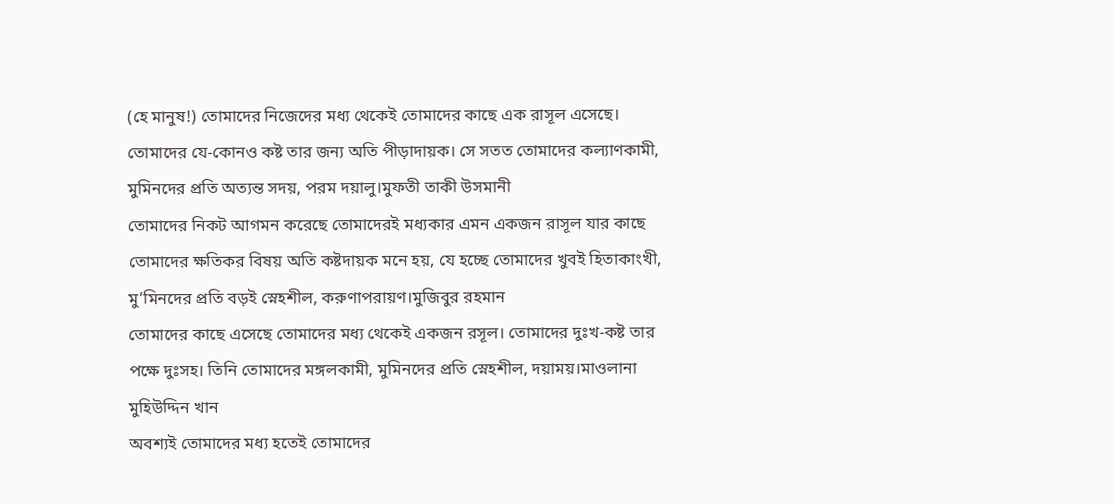(হে মানুষ!) তোমাদের নিজেদের মধ্য থেকেই তোমাদের কাছে এক রাসূল এসেছে। তোমাদের যে-কোনও কষ্ট তার জন্য অতি পীড়াদায়ক। সে সতত তোমাদের কল্যাণকামী, মুমিনদের প্রতি অত্যন্ত সদয়, পরম দয়ালু।মুফতী তাকী উসমানী
তোমাদের নিকট আগমন করেছে তোমাদেরই মধ্যকার এমন একজন রাসূল যার কাছে তোমাদের ক্ষতিকর বিষয় অতি কষ্টদায়ক মনে হয়, যে হচ্ছে তোমাদের খুবই হিতাকাংখী, মু’মিনদের প্রতি বড়ই স্নেহশীল, করুণাপরায়ণ।মুজিবুর রহমান
তোমাদের কাছে এসেছে তোমাদের মধ্য থেকেই একজন রসূল। তোমাদের দুঃখ-কষ্ট তার পক্ষে দুঃসহ। তিনি তোমাদের মঙ্গলকামী, মুমিনদের প্রতি স্নেহশীল, দয়াময়।মাওলানা মুহিউদ্দিন খান
অবশ্যই তোমাদের মধ্য হতেই তোমাদের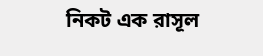নিকট এক রাসূল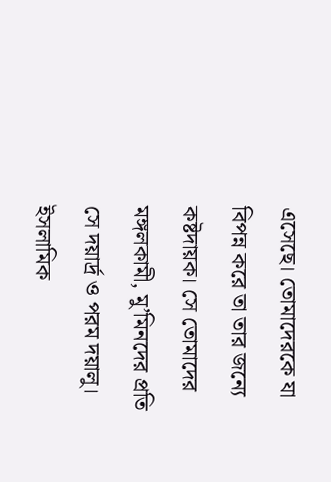এসেছে। তোমাদেরকে যা বিপন্ন করে তা তার জন্যে কষ্টদায়ক। সে তোমাদের মঙ্গলকামী, মু’মিনদের প্রতি সে দয়ার্দ্র ও পরম দয়ালু। ইসলামিক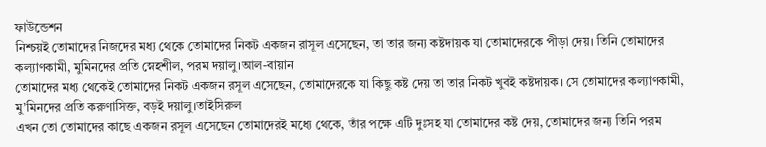ফাউন্ডেশন
নিশ্চয়ই তোমাদের নিজদের মধ্য থেকে তোমাদের নিকট একজন রাসূল এসেছেন, তা তার জন্য কষ্টদায়ক যা তোমাদেরকে পীড়া দেয়। তিনি তোমাদের কল্যাণকামী, মুমিনদের প্রতি স্নেহশীল, পরম দয়ালু।আল-বায়ান
তোমাদের মধ্য থেকেই তোমাদের নিকট একজন রসূল এসেছেন, তোমাদেরকে যা কিছু কষ্ট দেয় তা তার নিকট খুবই কষ্টদায়ক। সে তোমাদের কল্যাণকামী, মু’মিনদের প্রতি করুণাসিক্ত, বড়ই দয়ালু।তাইসিরুল
এখন তো তোমাদের কাছে একজন রসূল এসেছেন তোমাদেরই মধ্যে থেকে, তাঁর পক্ষে এটি দুঃসহ যা তোমাদের কষ্ট দেয়, তোমাদের জন্য তিনি পরম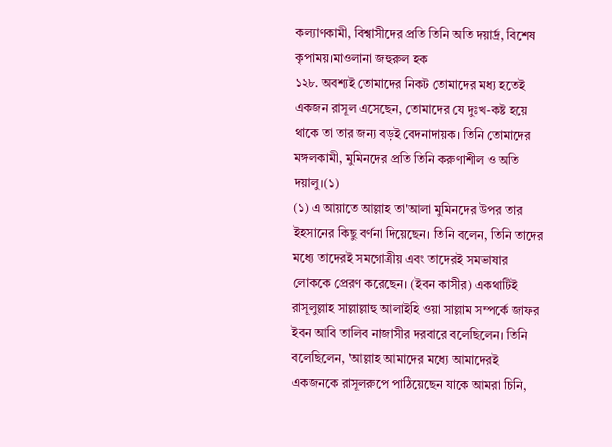কল্যাণকামী, বিশ্বাসীদের প্রতি তিনি অতি দয়ার্দ্র, বিশেষ কৃপাময়।মাওলানা জহুরুল হক
১২৮. অবশ্যই তোমাদের নিকট তোমাদের মধ্য হতেই একজন রাসূল এসেছেন, তোমাদের যে দুঃখ-কষ্ট হয়ে থাকে তা তার জন্য বড়ই বেদনাদায়ক। তিনি তোমাদের মঙ্গলকামী, মুমিনদের প্রতি তিনি করুণাশীল ও অতি দয়ালু।(১)
(১) এ আয়াতে আল্লাহ তা'আলা মুমিনদের উপর তার ইহসানের কিছু বর্ণনা দিয়েছেন। তিনি বলেন, তিনি তাদের মধ্যে তাদেরই সমগোত্রীয় এবং তাদেরই সমভাষার লোককে প্রেরণ করেছেন। (ইবন কাসীর) একথাটিই রাসূলুল্লাহ সাল্লাল্লাহু আলাইহি ওয়া সাল্লাম সম্পর্কে জাফর ইবন আবি তালিব নাজাসীর দরবারে বলেছিলেন। তিনি বলেছিলেন, 'আল্লাহ আমাদের মধ্যে আমাদেরই একজনকে রাসূলরুপে পাঠিয়েছেন যাকে আমরা চিনি,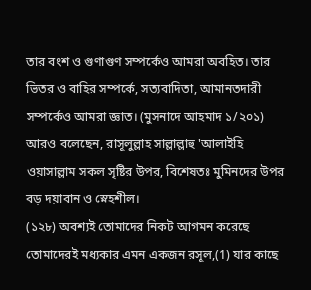তার বংশ ও গুণাগুণ সম্পর্কেও আমরা অবহিত। তার ভিতর ও বাহির সম্পর্কে, সত্যবাদিতা, আমানতদারী সম্পর্কেও আমরা জ্ঞাত। (মুসনাদে আহমাদ ১/২০১) আরও বলেছেন, রাসূলুল্লাহ সাল্লাল্লাহু 'আলাইহি ওয়াসাল্লাম সকল সৃষ্টির উপর, বিশেষতঃ মুমিনদের উপর বড় দয়াবান ও স্নেহশীল।
(১২৮) অবশ্যই তোমাদের নিকট আগমন করেছে তোমাদেরই মধ্যকার এমন একজন রসূল,(1) যার কাছে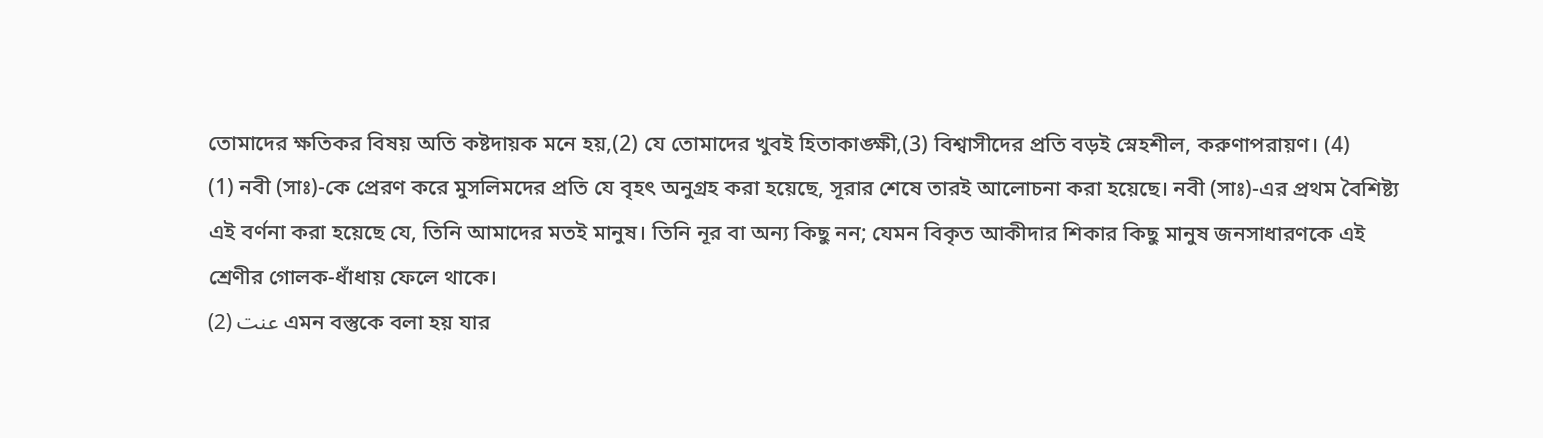তোমাদের ক্ষতিকর বিষয় অতি কষ্টদায়ক মনে হয়,(2) যে তোমাদের খুবই হিতাকাঙ্ক্ষী,(3) বিশ্বাসীদের প্রতি বড়ই স্নেহশীল, করুণাপরায়ণ। (4)
(1) নবী (সাঃ)-কে প্রেরণ করে মুসলিমদের প্রতি যে বৃহৎ অনুগ্রহ করা হয়েছে, সূরার শেষে তারই আলোচনা করা হয়েছে। নবী (সাঃ)-এর প্রথম বৈশিষ্ট্য এই বর্ণনা করা হয়েছে যে, তিনি আমাদের মতই মানুষ। তিনি নূর বা অন্য কিছু নন; যেমন বিকৃত আকীদার শিকার কিছু মানুষ জনসাধারণকে এই শ্রেণীর গোলক-ধাঁধায় ফেলে থাকে।
(2) عنت এমন বস্তুকে বলা হয় যার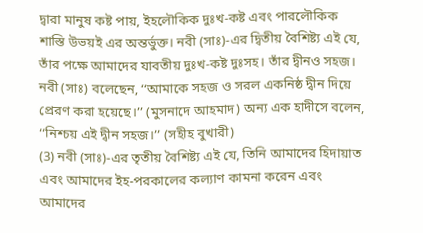দ্বারা মানুষ কষ্ট পায়, ইহলৌকিক দুঃখ-কষ্ট এবং পারলৌকিক শাস্তি উভয়ই এর অন্তর্ভুক্ত। নবী (সাঃ)-এর দ্বিতীয় বৈশিষ্ট্য এই যে, তাঁর পক্ষে আমাদের যাবতীয় দুঃখ-কষ্ট দুঃসহ। তাঁর দ্বীনও সহজ। নবী (সাঃ) বলেছেন, ‘‘আমাকে সহজ ও সরল একনিষ্ঠ দ্বীন দিয়ে প্রেরণ করা হয়েছে।’’ (মুসনাদে আহমাদ) অন্য এক হাদীসে বলেন, ‘‘নিশ্চয় এই দ্বীন সহজ।’’ (সহীহ বুখারী)
(3) নবী (সাঃ)-এর তৃতীয় বৈশিষ্ট্য এই যে, তিনি আমাদের হিদায়াত এবং আমাদের ইহ-পরকালের কল্যাণ কামনা করেন এবং আমাদের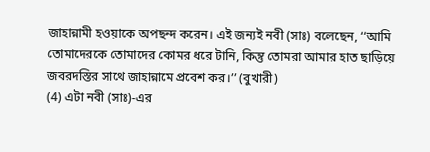জাহান্নামী হওয়াকে অপছন্দ করেন। এই জন্যই নবী (সাঃ) বলেছেন, ‘‘আমি তোমাদেরকে তোমাদের কোমর ধরে টানি, কিন্তু তোমরা আমার হাত ছাড়িয়ে জবরদস্তির সাথে জাহান্নামে প্রবেশ কর।’’ (বুখারী)
(4) এটা নবী (সাঃ)-এর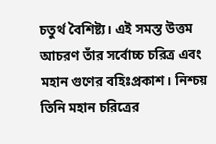চতুর্থ বৈশিষ্ট্য। এই সমস্ত উত্তম আচরণ তাঁর সর্বোচ্চ চরিত্র এবং মহান গুণের বহিঃপ্রকাশ। নিশ্চয় তিনি মহান চরিত্রের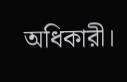অধিকারী।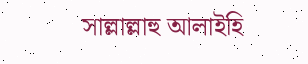সাল্লাল্লাহু আলাইহি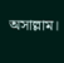অসাল্লাম।